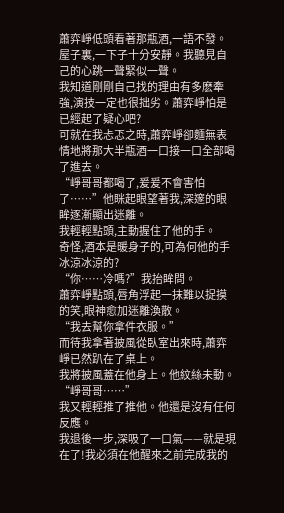蕭弈崢低頭看著那瓶酒,一語不發。
屋子裏,一下子十分安靜。我聽見自己的心跳一聲緊似一聲。
我知道剛剛自己找的理由有多麽牽強,演技一定也很拙劣。蕭弈崢怕是已經起了疑心吧?
可就在我忐忑之時,蕭弈崢卻麵無表情地將那大半瓶酒一口接一口全部喝了進去。
“崢哥哥都喝了,爰爰不會害怕了……”他眯起眼望著我,深邃的眼眸逐漸顯出迷離。
我輕輕點頭,主動握住了他的手。
奇怪,酒本是暖身子的,可為何他的手冰涼冰涼的?
“你……冷嗎?”我抬眸問。
蕭弈崢點頭,唇角浮起一抹難以捉摸的笑,眼神愈加迷離渙散。
“我去幫你拿件衣服。”
而待我拿著披風從臥室出來時,蕭弈崢已然趴在了桌上。
我將披風蓋在他身上。他紋絲未動。
“崢哥哥……”
我又輕輕推了推他。他還是沒有任何反應。
我退後一步,深吸了一口氣——就是現在了!我必須在他醒來之前完成我的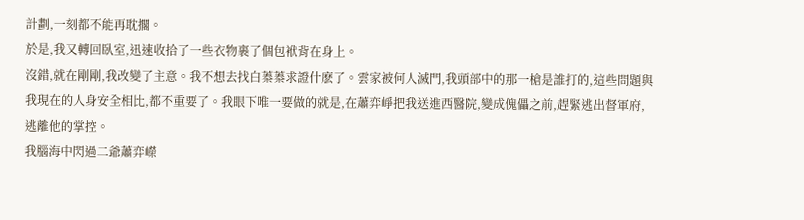計劃,一刻都不能再耽擱。
於是,我又轉回臥室,迅速收拾了一些衣物裹了個包袱背在身上。
沒錯,就在剛剛,我改變了主意。我不想去找白蓁蓁求證什麽了。雲家被何人滅門,我頭部中的那一槍是誰打的,這些問題與我現在的人身安全相比,都不重要了。我眼下唯一要做的就是,在蕭弈崢把我送進西醫院,變成傀儡之前,趕緊逃出督軍府,逃離他的掌控。
我腦海中閃過二爺蕭弈嶸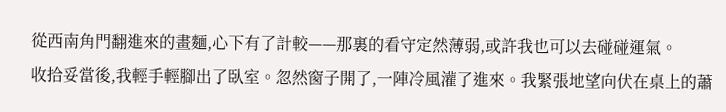從西南角門翻進來的畫麵,心下有了計較——那裏的看守定然薄弱,或許我也可以去碰碰運氣。
收拾妥當後,我輕手輕腳出了臥室。忽然窗子開了,一陣冷風灌了進來。我緊張地望向伏在桌上的蕭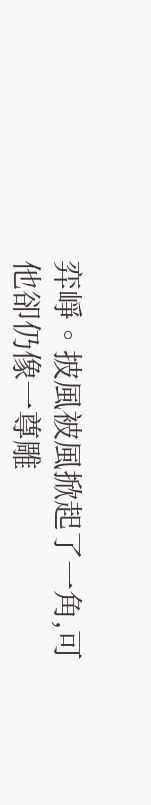弈崢。披風被風掀起了一角,可他卻仍像一尊雕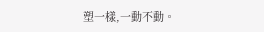塑一樣,一動不動。